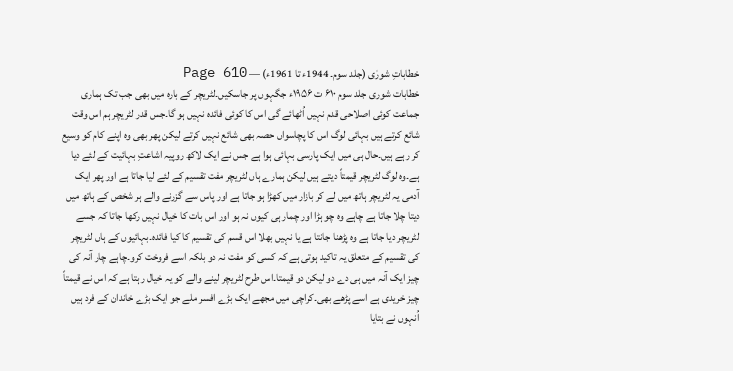خطاباتِ شورٰی (جلد سوم۔ 1944ء تا 1961ء) — Page 610
خطابات شوری جلد سوم ۶۱۰ ت ۱۹۵۶ء جگہوں پر جاسکیں۔لٹریچر کے بارہ میں بھی جب تک ہماری جماعت کوئی اصلاحی قدم نہیں اُٹھائے گی اس کا کوئی فائدہ نہیں ہو گا۔جس قدر لٹریچر ہم اس وقت شائع کرتے ہیں بہائی لوگ اس کا پچاسواں حصہ بھی شائع نہیں کرتے لیکن پھر بھی وہ اپنے کام کو وسیع کر رہے ہیں۔حال ہی میں ایک پارسی بہائی ہوا ہے جس نے ایک لاکھ روپیہ اشاعتِ بہائیت کے لئے دیا ہے۔وہ لوگ لٹریچر قیمتاً دیتے ہیں لیکن ہمارے ہاں لٹریچر مفت تقسیم کے لئے لیا جاتا ہے اور پھر ایک آدمی یہ لٹریچر ہاتھ میں لے کر بازار میں کھڑا ہو جاتا ہے اور پاس سے گزرنے والے ہر شخص کے ہاتھ میں دیتا چلا جاتا ہے چاہے وہ چو ہڑا اور چمار ہی کیوں نہ ہو اور اس بات کا خیال نہیں رکھا جاتا کہ جسے لٹریچر دیا جاتا ہے وہ پڑھنا جانتا ہے یا نہیں بھلا اس قسم کی تقسیم کا کیا فائدہ۔بہائیوں کے ہاں لٹریچر کی تقسیم کے متعلق یہ تاکید ہوتی ہے کہ کسی کو مفت نہ دو بلکہ اسے فروخت کرو۔چاہے چار آنہ کی چیز ایک آنہ میں ہی دے دو لیکن دو قیمتا۔اس طرح لٹریچر لینے والے کو یہ خیال رہتا ہے کہ اس نے قیمتاً چیز خریدی ہے اسے پڑھے بھی۔کراچی میں مجھے ایک بڑے افسر ملے جو ایک بڑے خاندان کے فرد ہیں اُنہوں نے بتایا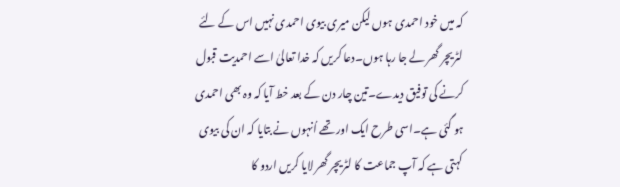کہ میں خود احمدی ہوں لیکن میری بیوی احمدی نہیں اس کے لئے لٹریچر گھر لے جا رہا ہوں۔دعا کریں کہ خدا تعالیٰ اسے احمدیت قبول کرنے کی توفیق دیدے۔تین چار دن کے بعد خط آیا کہ وہ بھی احمدی ہو گئی ہے۔اسی طرح ایک اور تھے اُنہوں نے بتایا کہ ان کی بیوی کہتی ہے کہ آپ جماعت کا لٹریچر گھر لایا کریں اردو کا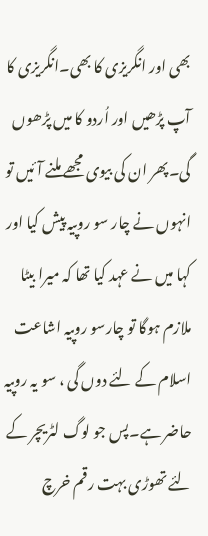بھی اور انگریزی کا بھی۔انگریزی کا آپ پڑھیں اور اُردو کا میں پڑھوں گی۔پھر ان کی بیوی مجھے ملنے آئیں تو انہوں نے چار سو روپیہ پیش کیا اور کہا میں نے عہد کیا تھا کہ میرا بیٹا ملازم ہوگا تو چارسو روپیہ اشاعت اسلام کے لئے دوں گی ، سو یہ روپیہ حاضر ہے۔پس جو لوگ لٹریچر کے لئے تھوڑی بہت رقم خرچ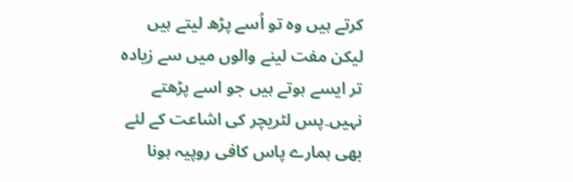کرتے ہیں وہ تو اُسے پڑھ لیتے ہیں لیکن مفت لینے والوں میں سے زیادہ تر ایسے ہوتے ہیں جو اسے پڑھتے نہیں۔پس لٹریچر کی اشاعت کے لئے بھی ہمارے پاس کافی روپیہ ہونا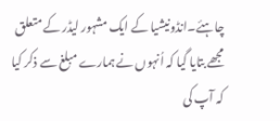چاہئے۔انڈونیشیا کے ایک مشہور لیڈر کے متعلق مجھے بتایا گیا کہ اُنہوں نے ہمارے مبلغ سے ذکر کیا کہ آپ کی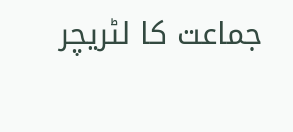جماعت کا لٹریچر